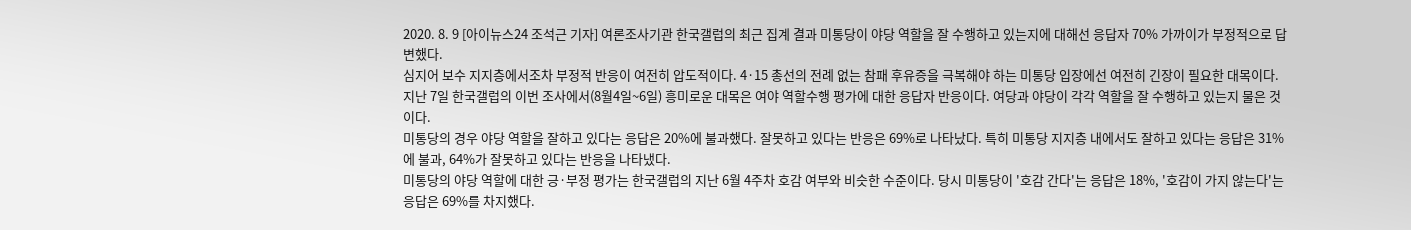2020. 8. 9 [아이뉴스24 조석근 기자] 여론조사기관 한국갤럽의 최근 집계 결과 미통당이 야당 역할을 잘 수행하고 있는지에 대해선 응답자 70% 가까이가 부정적으로 답변했다.
심지어 보수 지지층에서조차 부정적 반응이 여전히 압도적이다. 4·15 총선의 전례 없는 참패 후유증을 극복해야 하는 미통당 입장에선 여전히 긴장이 필요한 대목이다.
지난 7일 한국갤럽의 이번 조사에서(8월4일~6일) 흥미로운 대목은 여야 역할수행 평가에 대한 응답자 반응이다. 여당과 야당이 각각 역할을 잘 수행하고 있는지 물은 것이다.
미통당의 경우 야당 역할을 잘하고 있다는 응답은 20%에 불과했다. 잘못하고 있다는 반응은 69%로 나타났다. 특히 미통당 지지층 내에서도 잘하고 있다는 응답은 31%에 불과, 64%가 잘못하고 있다는 반응을 나타냈다.
미통당의 야당 역할에 대한 긍·부정 평가는 한국갤럽의 지난 6월 4주차 호감 여부와 비슷한 수준이다. 당시 미통당이 '호감 간다'는 응답은 18%, '호감이 가지 않는다'는 응답은 69%를 차지했다.